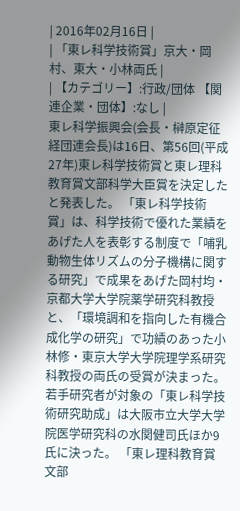| 2016年02月16日 |
| 「東レ科学技術賞」京大・岡村、東大・小林両氏 |
| 【カテゴリー】:行政/団体 【関連企業・団体】:なし |
東レ科学振興会(会長・榊原定征経団連会長)は16日、第56回(平成27年)東レ科学技術賞と東レ理科教育賞文部科学大臣賞を決定したと発表した。 「東レ科学技術賞」は、科学技術で優れた業績をあげた人を表彰する制度で「哺乳動物生体リズムの分子機構に関する研究」で成果をあげた岡村均・京都大学大学院薬学研究科教授と、「環境調和を指向した有機合成化学の研究」で功績のあった小林修・東京大学大学院理学系研究科教授の両氏の受賞が決まった。 若手研究者が対象の「東レ科学技術研究助成」は大阪市立大学大学院医学研究科の水関健司氏ほか9氏に決った。 「東レ理科教育賞文部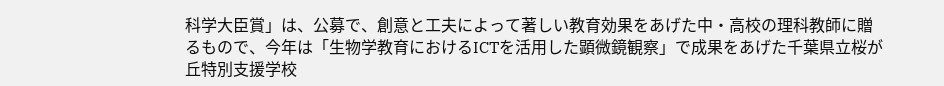科学大臣賞」は、公募で、創意と工夫によって著しい教育効果をあげた中・高校の理科教師に贈るもので、今年は「生物学教育におけるICTを活用した顕微鏡観察」で成果をあげた千葉県立桜が丘特別支援学校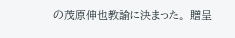の茂原伸也教諭に決まった。 贈呈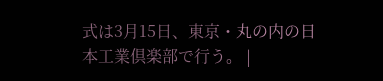式は3月15日、東京・丸の内の日本工業倶楽部で行う。 |